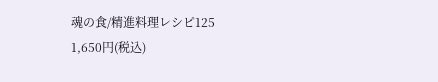魂の食/精進料理レシピ125
1,650円(税込)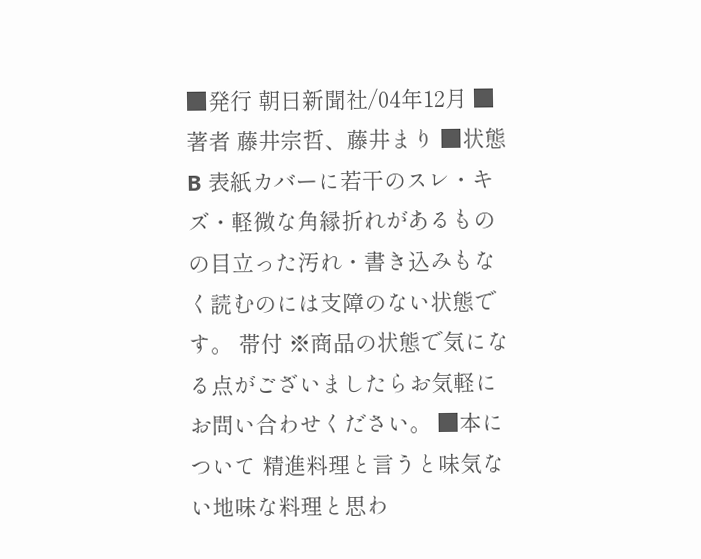■発行 朝日新聞社/04年12月 ■著者 藤井宗哲、藤井まり ■状態B 表紙カバーに若干のスレ・キズ・軽微な角縁折れがあるものの目立った汚れ・書き込みもなく読むのには支障のない状態です。 帯付 ※商品の状態で気になる点がございましたらお気軽にお問い合わせください。 ■本について 精進料理と言うと味気ない地味な料理と思わ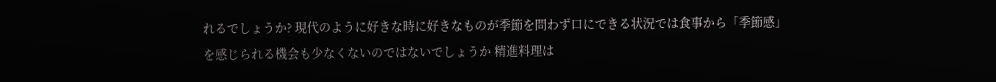れるでしょうか? 現代のように好きな時に好きなものが季節を問わず口にできる状況では食事から「季節感」を感じられる機会も少なくないのではないでしょうか 精進料理は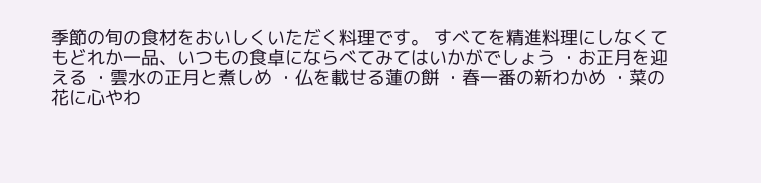季節の旬の食材をおいしくいただく料理です。 すべてを精進料理にしなくてもどれか一品、いつもの食卓にならべてみてはいかがでしょう ・お正月を迎える ・雲水の正月と煮しめ ・仏を載せる蓮の餅 ・春一番の新わかめ ・菜の花に心やわ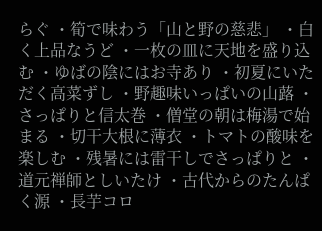らぐ ・筍で味わう「山と野の慈悲」 ・白く上品なうど ・一枚の皿に天地を盛り込む ・ゆばの陰にはお寺あり ・初夏にいただく高菜ずし ・野趣味いっぱいの山蕗 ・さっぱりと信太巻 ・僧堂の朝は梅湯で始まる ・切干大根に薄衣 ・トマトの酸味を楽しむ ・残暑には雷干しでさっぱりと ・道元禅師としいたけ ・古代からのたんぱく源 ・長芋コロ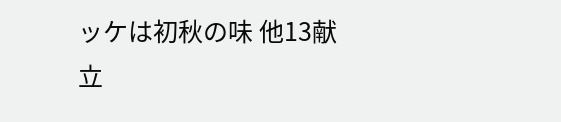ッケは初秋の味 他13献立